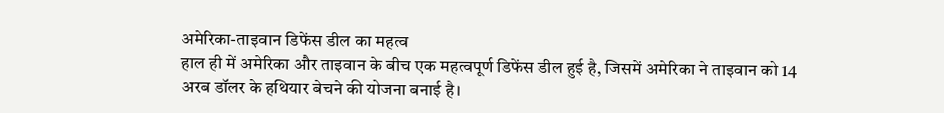अमेरिका-ताइवान डिफेंस डील का महत्व
हाल ही में अमेरिका और ताइवान के बीच एक महत्वपूर्ण डिफेंस डील हुई है, जिसमें अमेरिका ने ताइवान को 14 अरब डॉलर के हथियार बेचने की योजना बनाई है।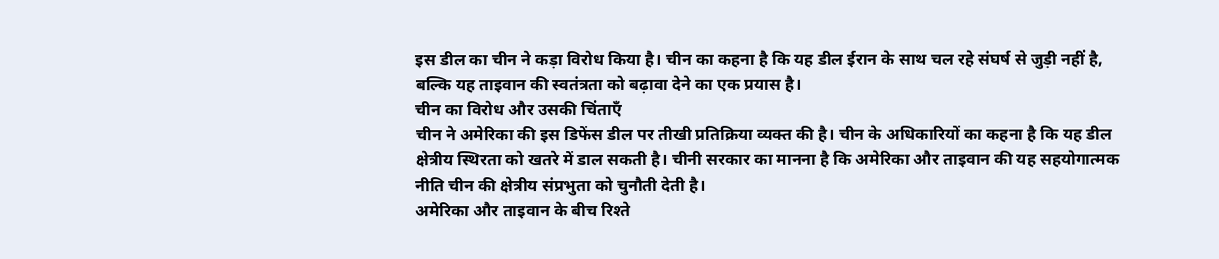इस डील का चीन ने कड़ा विरोध किया है। चीन का कहना है कि यह डील ईरान के साथ चल रहे संघर्ष से जुड़ी नहीं है, बल्कि यह ताइवान की स्वतंत्रता को बढ़ावा देने का एक प्रयास है।
चीन का विरोध और उसकी चिंताएँ
चीन ने अमेरिका की इस डिफेंस डील पर तीखी प्रतिक्रिया व्यक्त की है। चीन के अधिकारियों का कहना है कि यह डील क्षेत्रीय स्थिरता को खतरे में डाल सकती है। चीनी सरकार का मानना है कि अमेरिका और ताइवान की यह सहयोगात्मक नीति चीन की क्षेत्रीय संप्रभुता को चुनौती देती है।
अमेरिका और ताइवान के बीच रिश्ते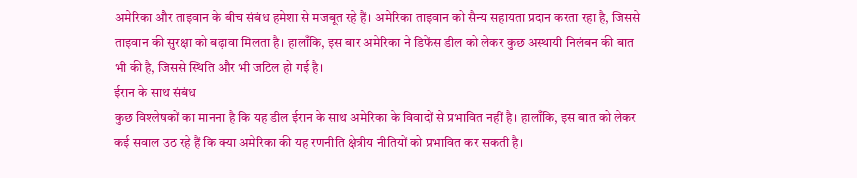अमेरिका और ताइवान के बीच संबंध हमेशा से मजबूत रहे हैं। अमेरिका ताइवान को सैन्य सहायता प्रदान करता रहा है, जिससे ताइवान की सुरक्षा को बढ़ावा मिलता है। हालाँकि, इस बार अमेरिका ने डिफेंस डील को लेकर कुछ अस्थायी निलंबन की बात भी की है, जिससे स्थिति और भी जटिल हो गई है।
ईरान के साथ संबंध
कुछ विश्लेषकों का मानना है कि यह डील ईरान के साथ अमेरिका के विवादों से प्रभावित नहीं है। हालाँकि, इस बात को लेकर कई सवाल उठ रहे हैं कि क्या अमेरिका की यह रणनीति क्षेत्रीय नीतियों को प्रभावित कर सकती है।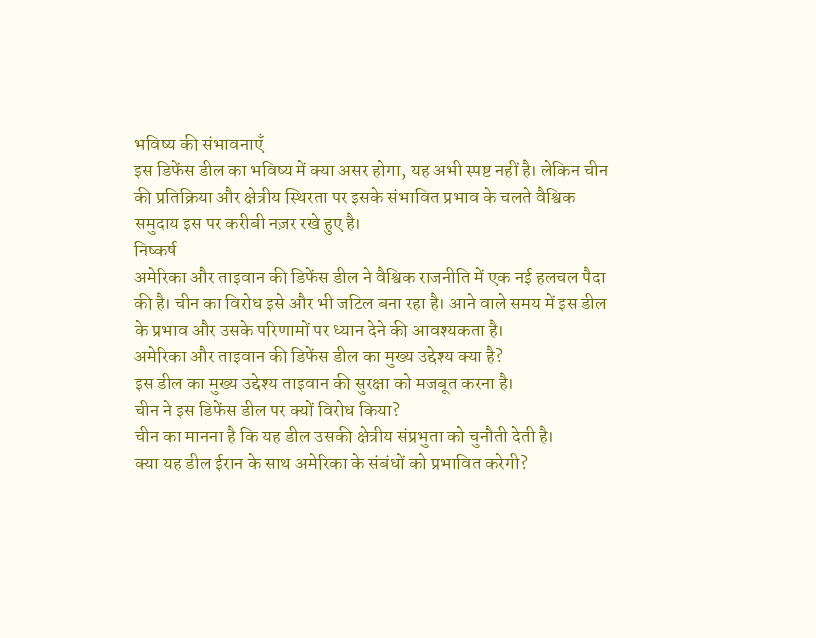भविष्य की संभावनाएँ
इस डिफेंस डील का भविष्य में क्या असर होगा, यह अभी स्पष्ट नहीं है। लेकिन चीन की प्रतिक्रिया और क्षेत्रीय स्थिरता पर इसके संभावित प्रभाव के चलते वैश्विक समुदाय इस पर करीबी नज़र रखे हुए है।
निष्कर्ष
अमेरिका और ताइवान की डिफेंस डील ने वैश्विक राजनीति में एक नई हलचल पैदा की है। चीन का विरोध इसे और भी जटिल बना रहा है। आने वाले समय में इस डील के प्रभाव और उसके परिणामों पर ध्यान देने की आवश्यकता है।
अमेरिका और ताइवान की डिफेंस डील का मुख्य उद्देश्य क्या है?
इस डील का मुख्य उद्देश्य ताइवान की सुरक्षा को मजबूत करना है।
चीन ने इस डिफेंस डील पर क्यों विरोध किया?
चीन का मानना है कि यह डील उसकी क्षेत्रीय संप्रभुता को चुनौती देती है।
क्या यह डील ईरान के साथ अमेरिका के संबंधों को प्रभावित करेगी?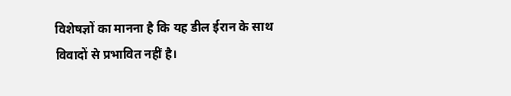विशेषज्ञों का मानना है कि यह डील ईरान के साथ विवादों से प्रभावित नहीं है।